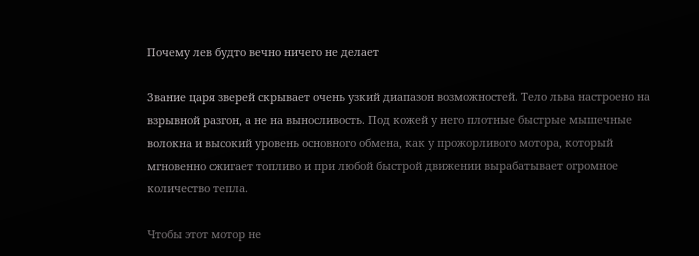Почему лев будто вечно ничего не делает

Звание царя зверей скрывает очень узкий диапазон возможностей. Тело льва настроено на взрывной разгон, а не на выносливость. Под кожей у него плотные быстрые мышечные волокна и высокий уровень основного обмена, как у прожорливого мотора, который мгновенно сжигает топливо и при любой быстрой движении вырабатывает огромное количество тепла.

Чтобы этот мотор не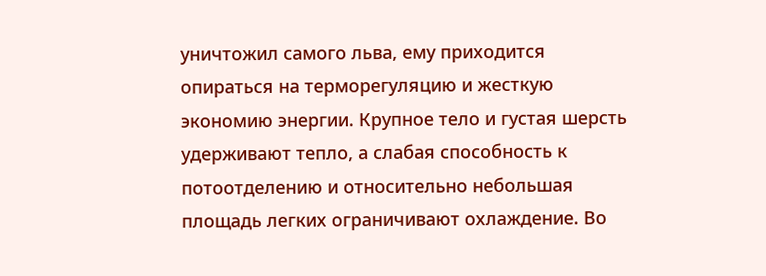уничтожил самого льва, ему приходится опираться на терморегуляцию и жесткую экономию энергии. Крупное тело и густая шерсть удерживают тепло, а слабая способность к потоотделению и относительно небольшая площадь легких ограничивают охлаждение. Во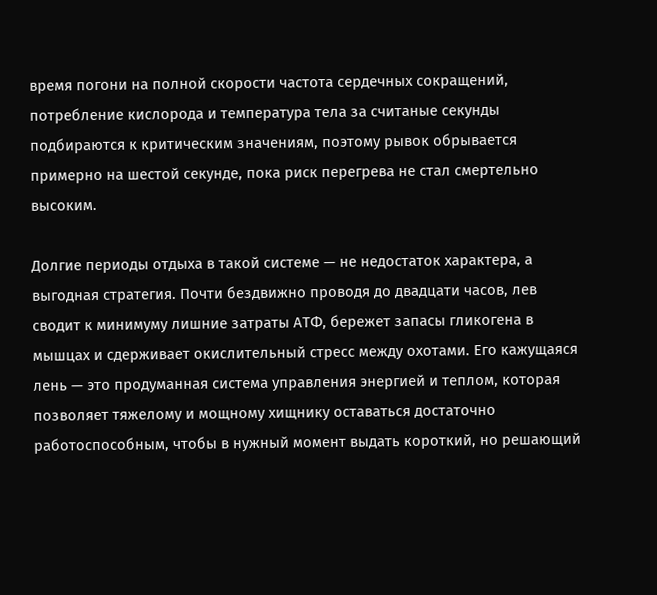время погони на полной скорости частота сердечных сокращений, потребление кислорода и температура тела за считаные секунды подбираются к критическим значениям, поэтому рывок обрывается примерно на шестой секунде, пока риск перегрева не стал смертельно высоким.

Долгие периоды отдыха в такой системе — не недостаток характера, а выгодная стратегия. Почти бездвижно проводя до двадцати часов, лев сводит к минимуму лишние затраты АТФ, бережет запасы гликогена в мышцах и сдерживает окислительный стресс между охотами. Его кажущаяся лень — это продуманная система управления энергией и теплом, которая позволяет тяжелому и мощному хищнику оставаться достаточно работоспособным, чтобы в нужный момент выдать короткий, но решающий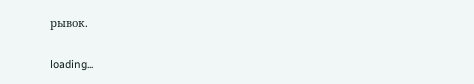рывок.

loading...